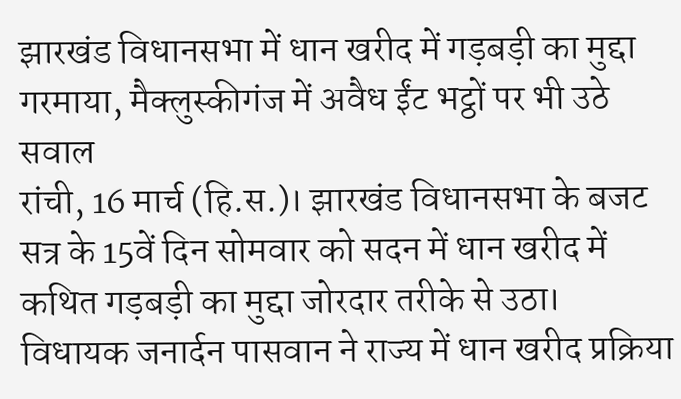झारखंड विधानसभा में धान खरीद में गड़बड़ी का मुद्दा गरमाया, मैक्लुस्कीगंज में अवैध ईंट भट्ठों पर भी उठे सवाल
रांची, 16 मार्च (हि.स.)। झारखंड विधानसभा के बजट सत्र के 15वें दिन सोमवार को सदन में धान खरीद में कथित गड़बड़ी का मुद्दा जोरदार तरीके से उठा। विधायक जनार्दन पासवान ने राज्य में धान खरीद प्रक्रिया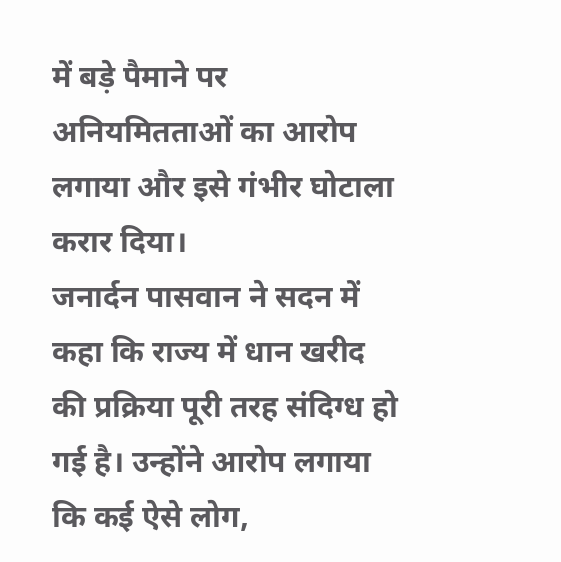में बड़े पैमाने पर अनियमितताओं का आरोप लगाया और इसे गंभीर घोटाला करार दिया।
जनार्दन पासवान ने सदन में कहा कि राज्य में धान खरीद की प्रक्रिया पूरी तरह संदिग्ध हो गई है। उन्होंने आरोप लगाया कि कई ऐसे लोग,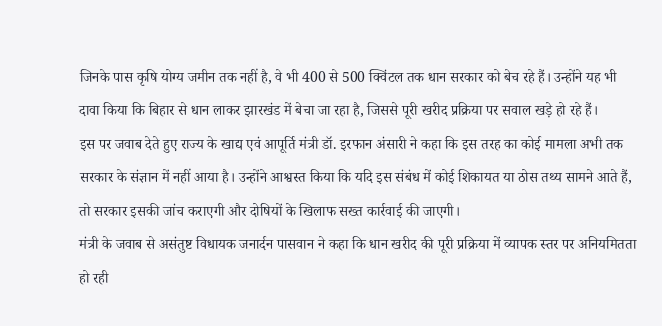जिनके पास कृषि योग्य जमीन तक नहीं है, वे भी 400 से 500 क्विंटल तक धान सरकार को बेच रहे हैं। उन्होंने यह भी दावा किया कि बिहार से धान लाकर झारखंड में बेचा जा रहा है, जिससे पूरी खरीद प्रक्रिया पर सवाल खड़े हो रहे हैं।
इस पर जवाब देते हुए राज्य के खाद्य एवं आपूर्ति मंत्री डॉ. इरफान अंसारी ने कहा कि इस तरह का कोई मामला अभी तक सरकार के संज्ञान में नहीं आया है। उन्होंने आश्वस्त किया कि यदि इस संबंध में कोई शिकायत या ठोस तथ्य सामने आते हैं, तो सरकार इसकी जांच कराएगी और दोषियों के खिलाफ सख्त कार्रवाई की जाएगी।
मंत्री के जवाब से असंतुष्ट विधायक जनार्दन पासवान ने कहा कि धान खरीद की पूरी प्रक्रिया में व्यापक स्तर पर अनियमितता हो रही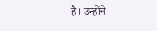है। उन्होंने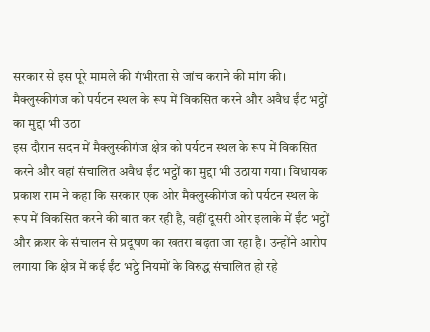सरकार से इस पूरे मामले की गंभीरता से जांच कराने की मांग की।
मैक्लुस्कीगंज को पर्यटन स्थल के रूप में विकसित करने और अवैध ईंट भट्ठों का मुद्दा भी उठा
इस दौरान सदन में मैक्लुस्कीगंज क्षेत्र को पर्यटन स्थल के रूप में विकसित करने और वहां संचालित अवैध ईंट भट्ठों का मुद्दा भी उठाया गया। विधायक प्रकाश राम ने कहा कि सरकार एक ओर मैक्लुस्कीगंज को पर्यटन स्थल के रूप में विकसित करने की बात कर रही है, वहीं दूसरी ओर इलाके में ईंट भट्ठों और क्रशर के संचालन से प्रदूषण का खतरा बढ़ता जा रहा है। उन्होंने आरोप लगाया कि क्षेत्र में कई ईंट भट्ठे नियमों के विरुद्ध संचालित हो रहे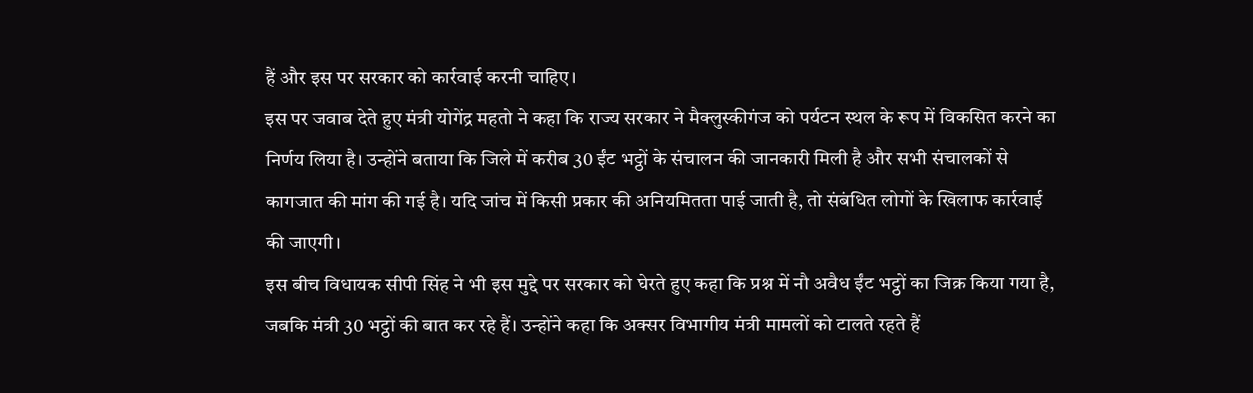हैं और इस पर सरकार को कार्रवाई करनी चाहिए।
इस पर जवाब देते हुए मंत्री योगेंद्र महतो ने कहा कि राज्य सरकार ने मैक्लुस्कीगंज को पर्यटन स्थल के रूप में विकसित करने का निर्णय लिया है। उन्होंने बताया कि जिले में करीब 30 ईंट भट्ठों के संचालन की जानकारी मिली है और सभी संचालकों से कागजात की मांग की गई है। यदि जांच में किसी प्रकार की अनियमितता पाई जाती है, तो संबंधित लोगों के खिलाफ कार्रवाई की जाएगी।
इस बीच विधायक सीपी सिंह ने भी इस मुद्दे पर सरकार को घेरते हुए कहा कि प्रश्न में नौ अवैध ईंट भट्ठों का जिक्र किया गया है, जबकि मंत्री 30 भट्ठों की बात कर रहे हैं। उन्होंने कहा कि अक्सर विभागीय मंत्री मामलों को टालते रहते हैं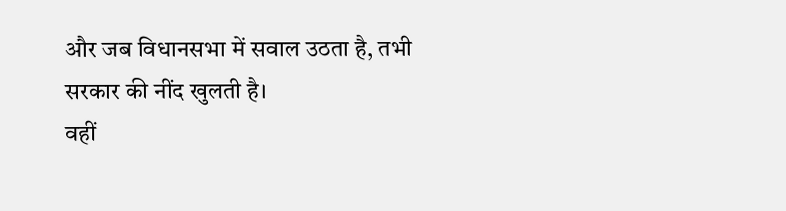और जब विधानसभा में सवाल उठता है, तभी सरकार की नींद खुलती है।
वहीं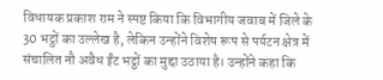विधायक प्रकाश राम ने स्पष्ट किया कि विभागीय जवाब में जिले के 30 भट्ठों का उल्लेख है, लेकिन उन्होंने विशेष रूप से पर्यटन क्षेत्र में संचालित नौ अवैध ईंट भट्ठों का मुद्दा उठाया है। उन्होंने कहा कि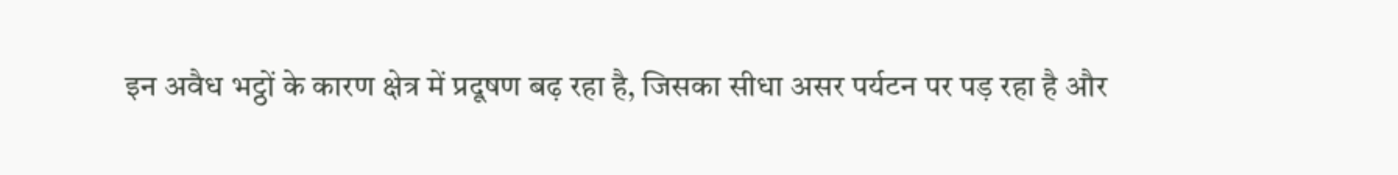इन अवैध भट्ठों के कारण क्षेत्र में प्रदूषण बढ़ रहा है, जिसका सीधा असर पर्यटन पर पड़ रहा है और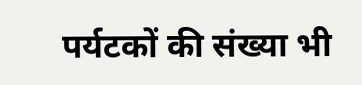पर्यटकों की संख्या भी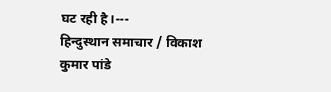घट रही है।---
हिन्दुस्थान समाचार / विकाश कुमार पांडे